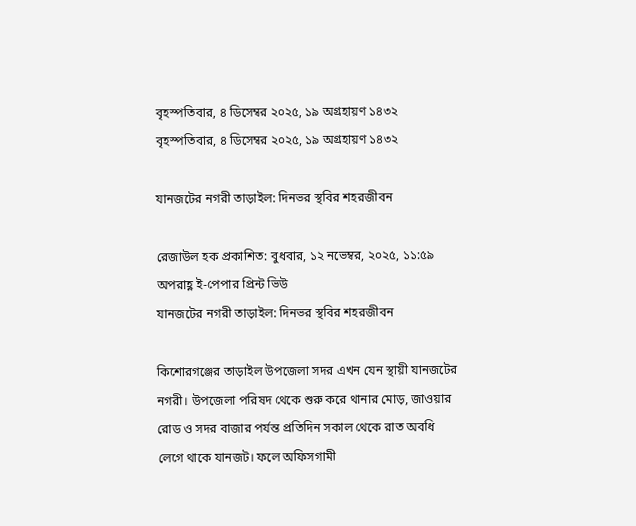বৃহস্পতিবার, ৪ ডিসেম্বর ২০২৫, ১৯ অগ্রহায়ণ ১৪৩২
বৃহস্পতিবার, ৪ ডিসেম্বর ২০২৫, ১৯ অগ্রহায়ণ ১৪৩২

যানজটের নগরী তাড়াইল: দিনভর স্থবির শহরজীবন

রেজাউল হক প্রকাশিত: বুধবার, ১২ নভেম্বর, ২০২৫, ১১:৫৯ অপরাহ্ণ ই-পেপার প্রিন্ট ভিউ
যানজটের নগরী তাড়াইল: দিনভর স্থবির শহরজীবন

কিশোরগঞ্জের তাড়াইল উপজেলা সদর এখন যেন স্থায়ী যানজটের নগরী। উপজেলা পরিষদ থেকে শুরু করে থানার মোড়, জাওয়ার রোড ও সদর বাজার পর্যন্ত প্রতিদিন সকাল থেকে রাত অবধি লেগে থাকে যানজট। ফলে অফিসগামী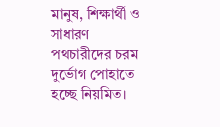মানুষ, শিক্ষার্থী ও সাধারণ পথচারীদের চরম দুর্ভোগ পোহাতে হচ্ছে নিয়মিত।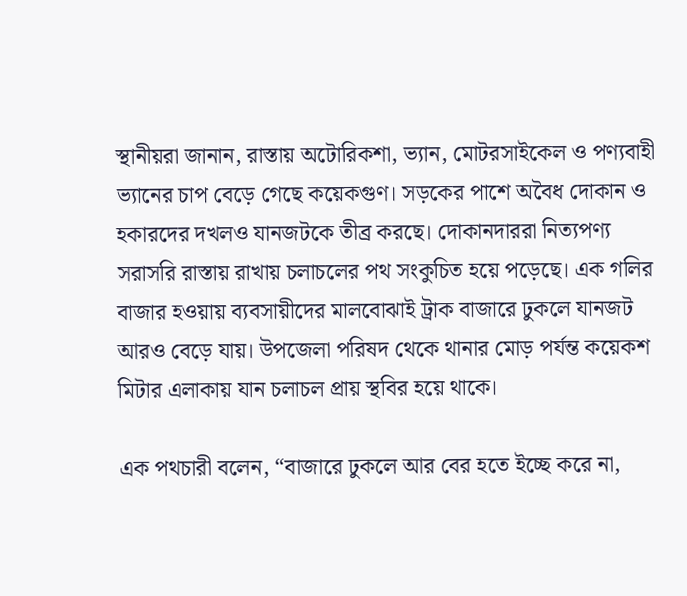স্থানীয়রা জানান, রাস্তায় অটোরিকশা, ভ্যান, মোটরসাইকেল ও পণ্যবাহী ভ্যানের চাপ বেড়ে গেছে কয়েকগুণ। সড়কের পাশে অবৈধ দোকান ও হকারদের দখলও যানজটকে তীব্র করছে। দোকানদাররা নিত্যপণ্য সরাসরি রাস্তায় রাখায় চলাচলের পথ সংকুচিত হয়ে পড়েছে। এক গলির বাজার হওয়ায় ব্যবসায়ীদের মালবোঝাই ট্রাক বাজারে ঢুকলে যানজট আরও বেড়ে যায়। উপজেলা পরিষদ থেকে থানার মোড় পর্যন্ত কয়েকশ মিটার এলাকায় যান চলাচল প্রায় স্থবির হয়ে থাকে।

এক পথচারী বলেন, “বাজারে ঢুকলে আর বের হতে ইচ্ছে করে না,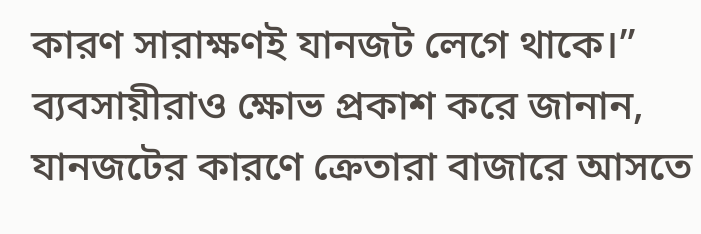কারণ সারাক্ষণই যানজট লেগে থাকে।” ব্যবসায়ীরাও ক্ষোভ প্রকাশ করে জানান, যানজটের কারণে ক্রেতারা বাজারে আসতে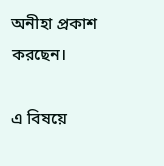অনীহা প্রকাশ করছেন।

এ বিষয়ে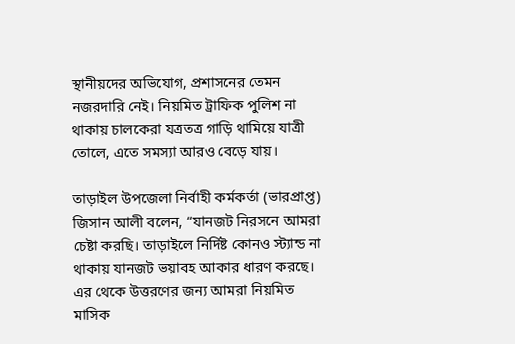স্থানীয়দের অভিযোগ, প্রশাসনের তেমন নজরদারি নেই। নিয়মিত ট্রাফিক পুলিশ না থাকায় চালকেরা যত্রতত্র গাড়ি থামিয়ে যাত্রী তোলে, এতে সমস্যা আরও বেড়ে যায়।

তাড়াইল উপজেলা নির্বাহী কর্মকর্তা (ভারপ্রাপ্ত) জিসান আলী বলেন, “যানজট নিরসনে আমরা চেষ্টা করছি। তাড়াইলে নির্দিষ্ট কোনও স্ট্যান্ড না থাকায় যানজট ভয়াবহ আকার ধারণ করছে। এর থেকে উত্তরণের জন্য আমরা নিয়মিত মাসিক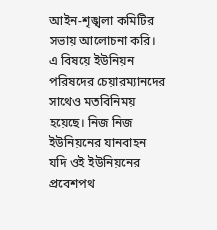আইন-শৃঙ্খলা কমিটির সভায় আলোচনা করি। এ বিষয়ে ইউনিয়ন পরিষদের চেয়ারম্যানদের সাথেও মতবিনিময় হয়েছে। নিজ নিজ ইউনিয়নের যানবাহন যদি ওই ইউনিয়নের প্রবেশপথ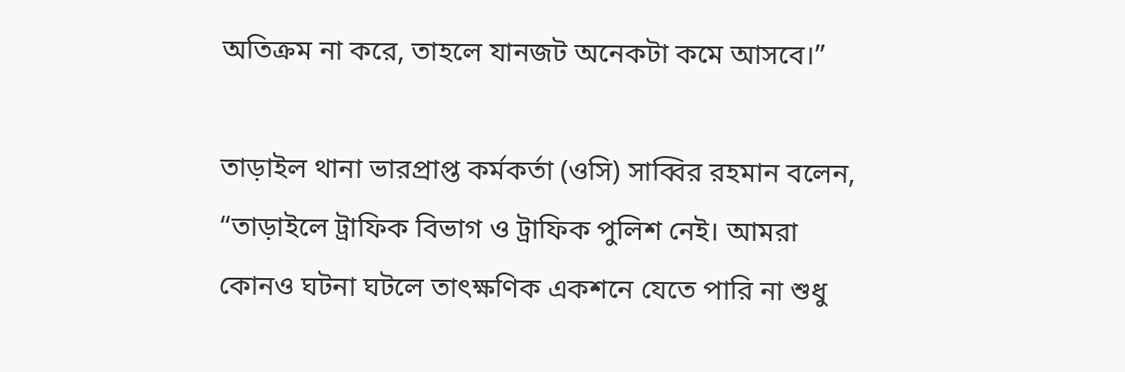অতিক্রম না করে, তাহলে যানজট অনেকটা কমে আসবে।”

তাড়াইল থানা ভারপ্রাপ্ত কর্মকর্তা (ওসি) সাব্বির রহমান বলেন, “তাড়াইলে ট্রাফিক বিভাগ ও ট্রাফিক পুলিশ নেই। আমরা কোনও ঘটনা ঘটলে তাৎক্ষণিক একশনে যেতে পারি না শুধু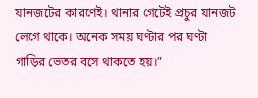যানজটের কারণেই। থানার গেটেই প্রচুর যানজট লেগে থাকে। অনেক সময় ঘণ্টার পর ঘণ্টা গাড়ির ভেতর বসে থাকতে হয়।”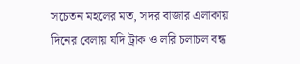সচেতন মহলের মত, সদর বাজার এলাকায় দিনের বেলায় যদি ট্রাক ও লরি চলাচল বন্ধ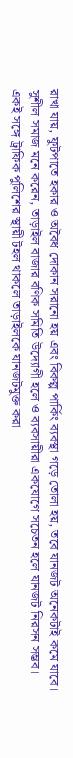রাখা যায়, ফুটপাতে হকার ও অবৈধ দোকান সরানো হয় এবং বিকল্প পার্কিং ব্যবস্থা গড়ে তোলা হয়, তবে যানজট অনেকটাই কমে যাবে।
সুশীল সমাজ মনে করেন, তাড়াইল বাজার বণিক সমিতি উদ্যোগী হলে ও ব্যবসায়ীরা একযোগে সচেতন হলে যানজট নিরসন সম্ভব। একই সঙ্গে ট্রাফিক পুলিশের স্থায়ী টহল থাকলে তাড়াইলকে যানজটমুক্ত করা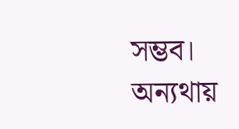সম্ভব। অন্যথায়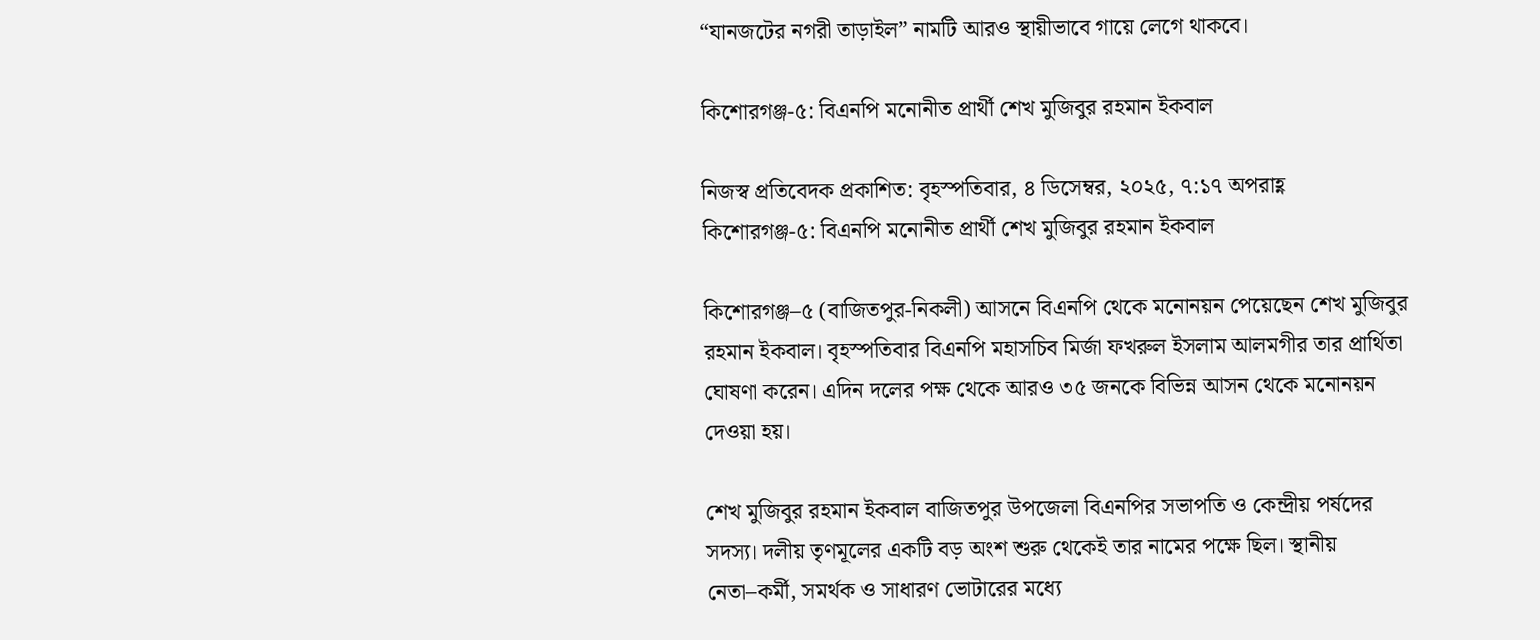“যানজটের নগরী তাড়াইল” নামটি আরও স্থায়ীভাবে গায়ে লেগে থাকবে।

কিশোরগঞ্জ-৫: বিএনপি মনোনীত প্রার্থী শেখ মুজিবুর রহমান ইকবাল

নিজস্ব প্রতিবেদক প্রকাশিত: বৃহস্পতিবার, ৪ ডিসেম্বর, ২০২৫, ৭:১৭ অপরাহ্ণ
কিশোরগঞ্জ-৫: বিএনপি মনোনীত প্রার্থী শেখ মুজিবুর রহমান ইকবাল

কিশোরগঞ্জ–৫ (বাজিতপুর-নিকলী) আসনে বিএনপি থেকে মনোনয়ন পেয়েছেন শেখ মুজিবুর রহমান ইকবাল। বৃহস্পতিবার বিএনপি মহাসচিব মির্জা ফখরুল ইসলাম আলমগীর তার প্রার্থিতা ঘোষণা করেন। এদিন দলের পক্ষ থেকে আরও ৩৫ জনকে বিভিন্ন আসন থেকে মনোনয়ন দেওয়া হয়।

শেখ মুজিবুর রহমান ইকবাল বাজিতপুর উপজেলা বিএনপির সভাপতি ও কেন্দ্রীয় পর্ষদের সদস্য। দলীয় তৃণমূলের একটি বড় অংশ শুরু থেকেই তার নামের পক্ষে ছিল। স্থানীয় নেতা–কর্মী, সমর্থক ও সাধারণ ভোটারের মধ্যে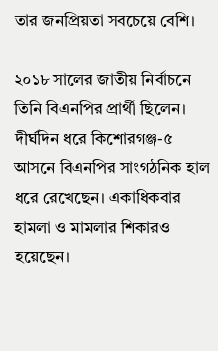তার জনপ্রিয়তা সবচেয়ে বেশি।

২০১৮ সালের জাতীয় নির্বাচনে তিনি বিএনপির প্রার্থী ছিলেন। দীর্ঘদিন ধরে কিশোরগঞ্জ-৫ আসনে বিএনপির সাংগঠনিক হাল ধরে রেখেছেন। একাধিকবার হামলা ও মামলার শিকারও হয়েছেন।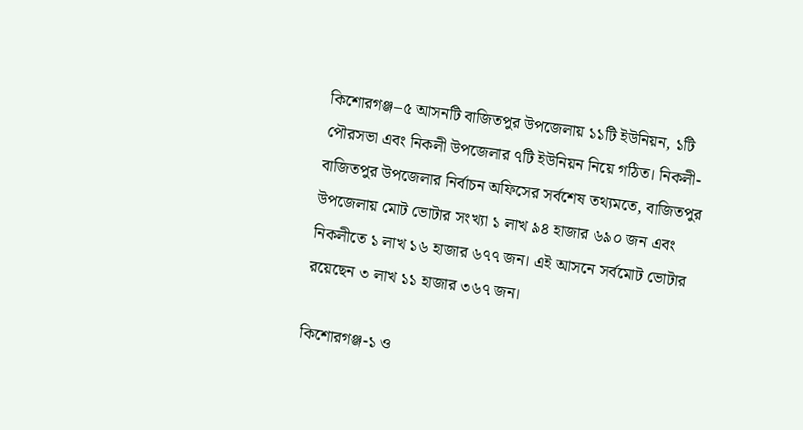কিশোরগঞ্জ–৫ আসনটি বাজিতপুর উপজেলায় ১১টি ইউনিয়ন, ১টি পৌরসভা এবং নিকলী উপজেলার ৭টি ইউনিয়ন নিয়ে গঠিত। নিকলী-বাজিতপুর উপজেলার নির্বাচন অফিসের সর্বশেষ তথ্যমতে, বাজিতপুর উপজেলায় মোট ভোটার সংখ্যা ১ লাখ ৯৪ হাজার ৬৯০ জন এবং নিকলীতে ১ লাখ ১৬ হাজার ৬৭৭ জন। এই আসনে সর্বমোট ভোটার রয়েছেন ৩ লাখ ১১ হাজার ৩৬৭ জন।

কিশোরগঞ্জ-১ ও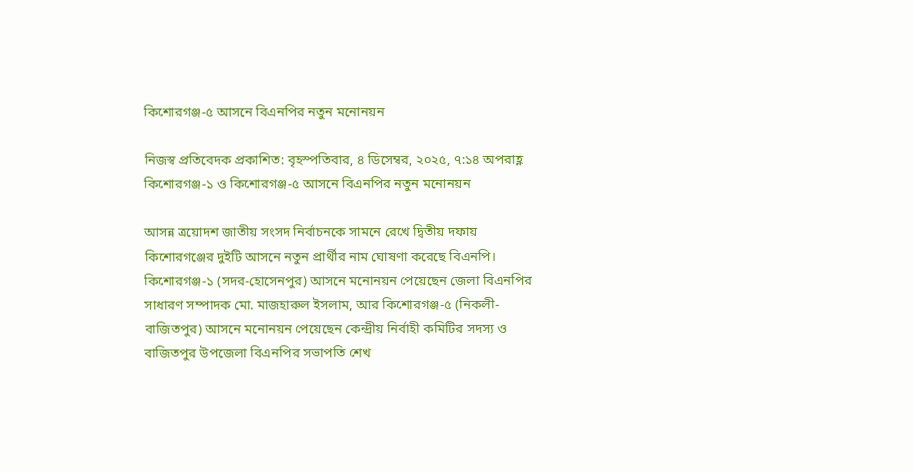কিশোরগঞ্জ-৫ আসনে বিএনপির নতুন মনোনয়ন

নিজস্ব প্রতিবেদক প্রকাশিত: বৃহস্পতিবার, ৪ ডিসেম্বর, ২০২৫, ৭:১৪ অপরাহ্ণ
কিশোরগঞ্জ-১ ও কিশোরগঞ্জ-৫ আসনে বিএনপির নতুন মনোনয়ন

আসন্ন ত্রয়োদশ জাতীয় সংসদ নির্বাচনকে সামনে রেখে দ্বিতীয় দফায় কিশোরগঞ্জের দুইটি আসনে নতুন প্রার্থীর নাম ঘোষণা করেছে বিএনপি। কিশোরগঞ্জ-১ (সদর-হোসেনপুর) আসনে মনোনয়ন পেয়েছেন জেলা বিএনপির সাধারণ সম্পাদক মো. মাজহারুল ইসলাম, আর কিশোরগঞ্জ-৫ (নিকলী-বাজিতপুর) আসনে মনোনয়ন পেয়েছেন কেন্দ্রীয় নির্বাহী কমিটির সদস্য ও বাজিতপুর উপজেলা বিএনপির সভাপতি শেখ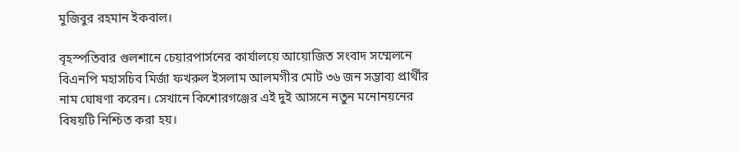মুজিবুর রহমান ইকবাল।

বৃহস্পতিবার গুলশানে চেয়ারপার্সনের কার্যালয়ে আয়োজিত সংবাদ সম্মেলনে বিএনপি মহাসচিব মির্জা ফখরুল ইসলাম আলমগীর মোট ৩৬ জন সম্ভাব্য প্রার্থীর নাম ঘোষণা করেন। সেখানে কিশোরগঞ্জের এই দুই আসনে নতুন মনোনয়নের বিষয়টি নিশ্চিত করা হয়।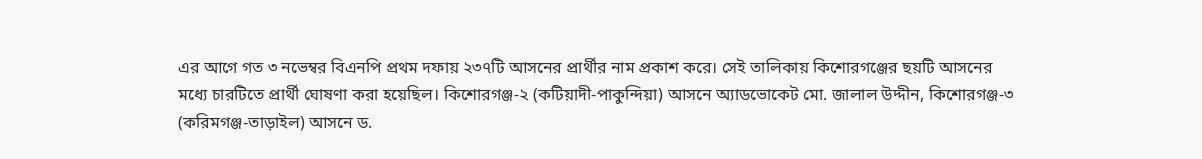এর আগে গত ৩ নভেম্বর বিএনপি প্রথম দফায় ২৩৭টি আসনের প্রার্থীর নাম প্রকাশ করে। সেই তালিকায় কিশোরগঞ্জের ছয়টি আসনের মধ্যে চারটিতে প্রার্থী ঘোষণা করা হয়েছিল। কিশোরগঞ্জ-২ (কটিয়াদী-পাকুন্দিয়া) আসনে অ্যাডভোকেট মো. জালাল উদ্দীন, কিশোরগঞ্জ-৩ (করিমগঞ্জ-তাড়াইল) আসনে ড.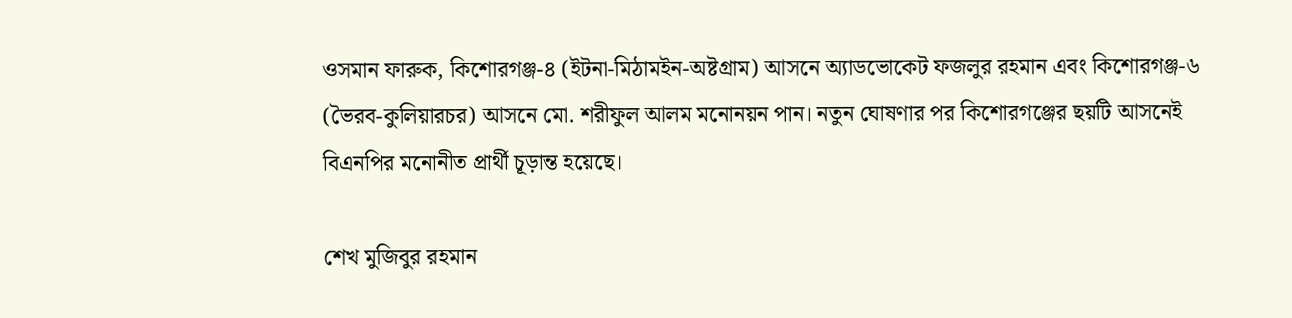ওসমান ফারুক, কিশোরগঞ্জ-৪ (ইটনা-মিঠামইন-অষ্টগ্রাম) আসনে অ্যাডভোকেট ফজলুর রহমান এবং কিশোরগঞ্জ-৬ (ভৈরব-কুলিয়ারচর) আসনে মো. শরীফুল আলম মনোনয়ন পান। নতুন ঘোষণার পর কিশোরগঞ্জের ছয়টি আসনেই বিএনপির মনোনীত প্রার্থী চূড়ান্ত হয়েছে।

শেখ মুজিবুর রহমান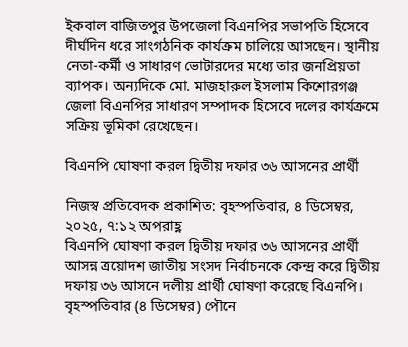ইকবাল বাজিতপুর উপজেলা বিএনপির সভাপতি হিসেবে দীর্ঘদিন ধরে সাংগঠনিক কার্যক্রম চালিয়ে আসছেন। স্থানীয় নেতা-কর্মী ও সাধারণ ভোটারদের মধ্যে তার জনপ্রিয়তা ব্যাপক। অন্যদিকে মো. মাজহারুল ইসলাম কিশোরগঞ্জ জেলা বিএনপির সাধারণ সম্পাদক হিসেবে দলের কার্যক্রমে সক্রিয় ভূমিকা রেখেছেন।

বিএনপি ঘোষণা করল দ্বিতীয় দফার ৩৬ আসনের প্রার্থী

নিজস্ব প্রতিবেদক প্রকাশিত: বৃহস্পতিবার, ৪ ডিসেম্বর, ২০২৫, ৭:১২ অপরাহ্ণ
বিএনপি ঘোষণা করল দ্বিতীয় দফার ৩৬ আসনের প্রার্থী
আসন্ন ত্রয়োদশ জাতীয় সংসদ নির্বাচনকে কেন্দ্র করে দ্বিতীয় দফায় ৩৬ আসনে দলীয় প্রার্থী ঘোষণা করেছে বিএনপি। বৃহস্পতিবার (৪ ডিসেম্বর) পৌনে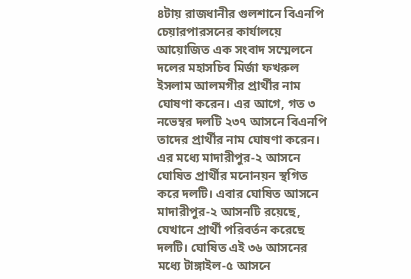৪টায় রাজধানীর গুলশানে বিএনপি চেয়ারপারসনের কার্যালয়ে আয়োজিত এক সংবাদ সম্মেলনে দলের মহাসচিব মির্জা ফখরুল ইসলাম আলমগীর প্রার্থীর নাম ঘোষণা করেন। এর আগে, গত ৩ নভেম্বর দলটি ২৩৭ আসনে বিএনপি তাদের প্রার্থীর নাম ঘোষণা করেন। এর মধ্যে মাদারীপুর-২ আসনে ঘোষিত প্রার্থীর মনোনয়ন স্থগিত করে দলটি। এবার ঘোষিত আসনে মাদারীপুর-২ আসনটি রয়েছে, যেখানে প্রার্থী পরিবর্তন করেছে দলটি। ঘোষিত এই ৩৬ আসনের মধ্যে টাঙ্গাইল-৫ আসনে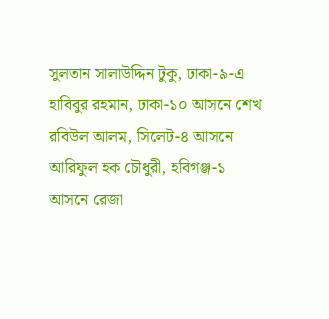সুলতান সালাউদ্দিন টুকু, ঢাকা-৯-এ হাবিবুর রহমান, ঢাকা-১০ আসনে শেখ রবিউল আলম, সিলেট-৪ আসনে আরিফুল হক চৌধুরী, হবিগঞ্জ-১ আসনে রেজা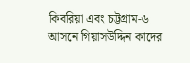কিবরিয়া এবং চট্টগ্রাম-৬ আসনে গিয়াসউদ্দিন কাদের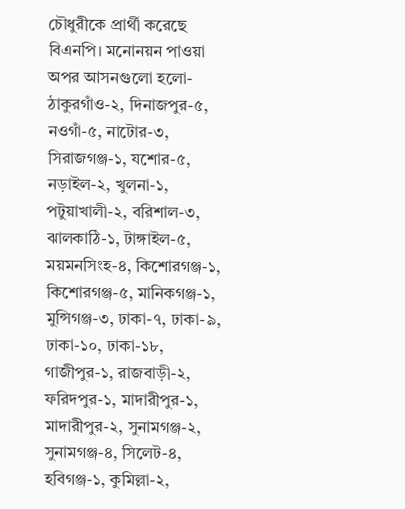চৌধুরীকে প্রার্থী করেছে বিএনপি। মনোনয়ন পাওয়া অপর আসনগুলো হলো- ঠাকুরগাঁও-২, দিনাজপুর-৫, নওগাঁ-৫, নাটোর-৩, সিরাজগঞ্জ-১, যশোর-৫, নড়াইল-২, খুলনা-১, পটুয়াখালী-২, বরিশাল-৩, ঝালকাঠি-১, টাঙ্গাইল-৫, ময়মনসিংহ-৪, কিশোরগঞ্জ-১, কিশোরগঞ্জ-৫, মানিকগঞ্জ-১, মুন্সিগঞ্জ-৩, ঢাকা-৭, ঢাকা-৯, ঢাকা-১০, ঢাকা-১৮, গাজীপুর-১, রাজবাড়ী-২, ফরিদপুর-১, মাদারীপুর-১, মাদারীপুর-২, সুনামগঞ্জ-২, সুনামগঞ্জ-৪, সিলেট-৪, হবিগঞ্জ-১, কুমিল্লা-২,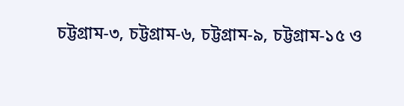চট্টগ্রাম-৩, চট্টগ্রাম-৬, চট্টগ্রাম-৯, চট্টগ্রাম-১৫ ও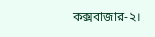কক্সবাজার-২।